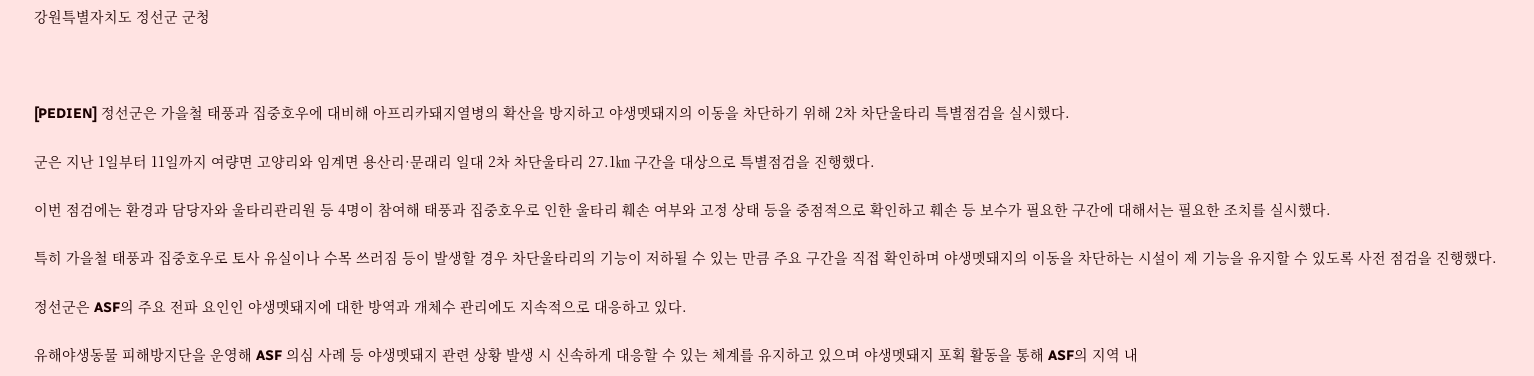강원특별자치도 정선군 군청



[PEDIEN] 정선군은 가을철 태풍과 집중호우에 대비해 아프리카돼지열병의 확산을 방지하고 야생멧돼지의 이동을 차단하기 위해 2차 차단울타리 특별점검을 실시했다.

군은 지난 1일부터 11일까지 여량면 고양리와 임계면 용산리·문래리 일대 2차 차단울타리 27.1㎞ 구간을 대상으로 특별점검을 진행했다.

이번 점검에는 환경과 담당자와 울타리관리원 등 4명이 참여해 태풍과 집중호우로 인한 울타리 훼손 여부와 고정 상태 등을 중점적으로 확인하고 훼손 등 보수가 필요한 구간에 대해서는 필요한 조치를 실시했다.

특히 가을철 태풍과 집중호우로 토사 유실이나 수목 쓰러짐 등이 발생할 경우 차단울타리의 기능이 저하될 수 있는 만큼 주요 구간을 직접 확인하며 야생멧돼지의 이동을 차단하는 시설이 제 기능을 유지할 수 있도록 사전 점검을 진행했다.

정선군은 ASF의 주요 전파 요인인 야생멧돼지에 대한 방역과 개체수 관리에도 지속적으로 대응하고 있다.

유해야생동물 피해방지단을 운영해 ASF 의심 사례 등 야생멧돼지 관련 상황 발생 시 신속하게 대응할 수 있는 체계를 유지하고 있으며 야생멧돼지 포획 활동을 통해 ASF의 지역 내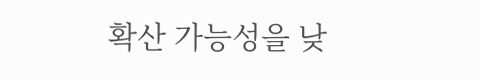확산 가능성을 낮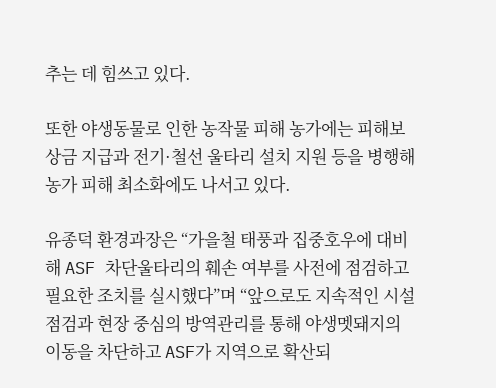추는 데 힘쓰고 있다.

또한 야생동물로 인한 농작물 피해 농가에는 피해보상금 지급과 전기·철선 울타리 설치 지원 등을 병행해 농가 피해 최소화에도 나서고 있다.

유종덕 환경과장은 “가을철 태풍과 집중호우에 대비해 ASF 차단울타리의 훼손 여부를 사전에 점검하고 필요한 조치를 실시했다”며 “앞으로도 지속적인 시설 점검과 현장 중심의 방역관리를 통해 야생멧돼지의 이동을 차단하고 ASF가 지역으로 확산되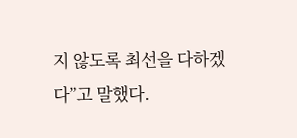지 않도록 최선을 다하겠다”고 말했다.